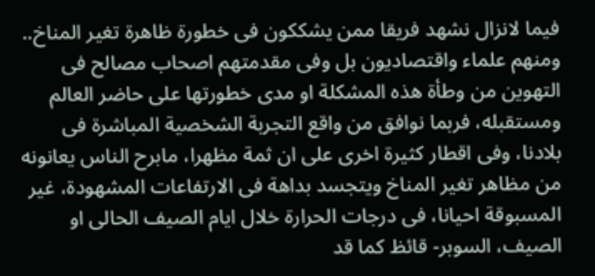فيما لانزال نشهد فريقا ممن يشككون فى خطورة ظاهرة تغير المناخ.. ومنهم علماء واقتصاديون بل وفى مقدمتهم اصحاب مصالح فى التهوين من وطأة هذه المشكلة او مدى خطورتها على حاضر العالم ومستقبله، فربما نوافق من واقع التجربة الشخصية المباشرة فى بلادنا، وفى اقطار كثيرة اخرى على ان ثمة مظهرا، مابرح الناس يعانونه من مظاهر تغير المناخ ويتجسد بداهة فى الارتفاعات المشهودة، غير المسبوقة احيانا، فى درجات الحرارة خلال ايام الصيف الحالى او الصيف، السوبر- قائظ كما قد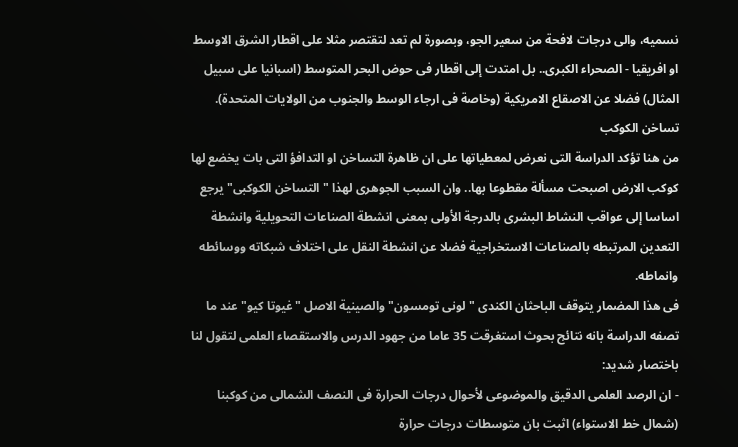نسميه، والى درجات لافحة من سعير الجو، وبصورة لم تعد لتقتصر مثلا على اقطار الشرق الاوسط او افريقيا - الصحراء الكبرى.. بل امتدت إلى اقطار فى حوض البحر المتوسط (اسبانيا على سبيل المثال) فضلا عن الاصقاع الامريكية (وخاصة فى ارجاء الوسط والجنوب من الولايات المتحدة).
تساخن الكوكب
من هنا تؤكد الدراسة التى نعرض لمعطياتها على ان ظاهرة التساخن او التدافؤ التى بات يخضع لها كوكب الارض اصبحت مسألة مقطوعا بها.. وان السبب الجوهرى لهذا "التساخن الكوكبى" يرجع اساسا إلى عواقب النشاط البشرى بالدرجة الأولى بمعنى انشطة الصناعات التحويلية وانشطة التعدين المرتبطه بالصناعات الاستخراجية فضلا عن انشطة النقل على اختلاف شبكاته ووسائطه وانماطه.
فى هذا المضمار يتوقف الباحثان الكندى "لونى تومسون" والصينية الاصل "غيوتا كيو" عند ما تصفه الدراسة بانه نتائج بحوث استغرقت 35 عاما من جهود الدرس والاستقصاء العلمى لتقول لنا باختصار شديد:
- ان الرصد العلمى الدقيق والموضوعى لأحوال درجات الحرارة فى النصف الشمالى من كوكبنا (شمال خط الاستواء) اثبت بان متوسطات درجات حرارة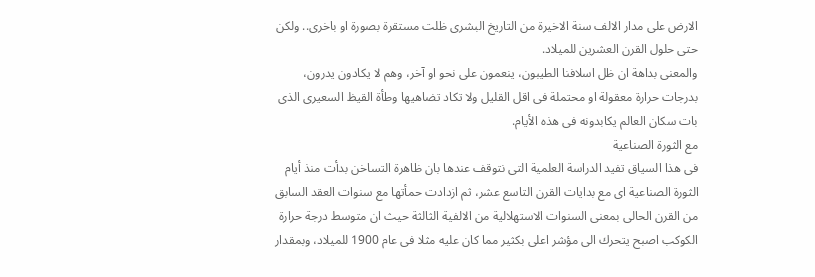الارض على مدار الالف سنة الاخيرة من التاريخ البشرى ظلت مستقرة بصورة او باخرى.. ولكن حتى حلول القرن العشرين للميلاد.
والمعنى بداهة ان ظل اسلافنا الطيبون، ينعمون على نحو او آخر، وهم لا يكادون يدرون، بدرجات حرارة معقولة او محتملة فى اقل القليل ولا تكاد تضاهيها وطأة القيظ السعيرى الذى بات سكان العالم يكابدونه فى هذه الأيام.
مع الثورة الصناعية
فى هذا السياق تفيد الدراسة العلمية التى نتوقف عندها بان ظاهرة التساخن بدأت منذ أيام الثورة الصناعية اى مع بدايات القرن التاسع عشر، ثم ازدادت حمأتها مع سنوات العقد السابق من القرن الحالى بمعنى السنوات الاستهلالية من الالفية الثالثة حيث ان متوسط درجة حرارة الكوكب اصبح يتحرك الى مؤشر اعلى بكثير مما كان عليه مثلا فى عام 1900 للميلاد، وبمقدار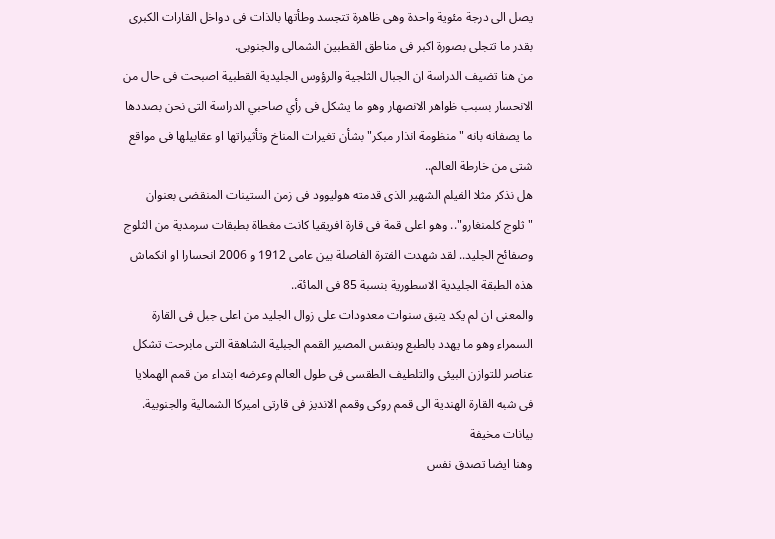يصل الى درجة مئوية واحدة وهى ظاهرة تتجسد وطأتها بالذات فى دواخل القارات الكبرى بقدر ما تتجلى بصورة اكبر فى مناطق القطبين الشمالى والجنوبى.
من هنا تضيف الدراسة ان الجبال الثلجية والرؤوس الجليدية القطبية اصبحت فى حال من الانحسار بسبب ظواهر الانصهار وهو ما يشكل فى رأي صاحبي الدراسة التى نحن بصددها ما يصفانه بانه "منظومة انذار مبكر" بشأن تغيرات المناخ وتأثيراتها او عقابيلها فى مواقع شتى من خارطة العالم..
هل نذكر مثلا الفيلم الشهير الذى قدمته هوليوود فى زمن الستينات المنقضى بعنوان "ثلوج كلمنغارو".. وهو اعلى قمة فى قارة افريقيا كانت مغطاة بطبقات سرمدية من الثلوج وصفائح الجليد.. لقد شهدت الفترة الفاصلة بين عامى 1912 و 2006 انحسارا او انكماش هذه الطبقة الجليدية الاسطورية بنسبة 85 فى المائة..
والمعنى ان لم يكد يتبق سنوات معدودات على زوال الجليد من اعلى جبل فى القارة السمراء وهو ما يهدد بالطبع وبنفس المصير القمم الجبلية الشاهقة التى مابرحت تشكل عناصر للتوازن البيئى والتلطيف الطقسى فى طول العالم وعرضه ابتداء من قمم الهملايا فى شبه القارة الهندية الى قمم روكى وقمم الانديز فى قارتى اميركا الشمالية والجنوبية.
بيانات مخيفة
وهنا ايضا تصدق نفس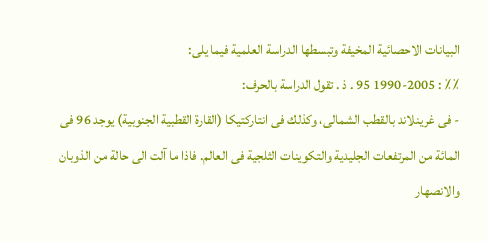البيانات الاحصائية المخيفة وتبسطها الدراسة العلمية فيما يلى:
٪٪ : 1990-2005 95 . ذ . تقول الدراسة بالحرف:
- فى غرينلاند بالقطب الشمالى، وكذلك فى انتاركتيكا (القارة القطبية الجنوبية) يوجد 96 فى المائة من المرتفعات الجليدية والتكوينات الثلجية فى العالم. فاذا ما آلت الى حالة من الذوبان والانصهار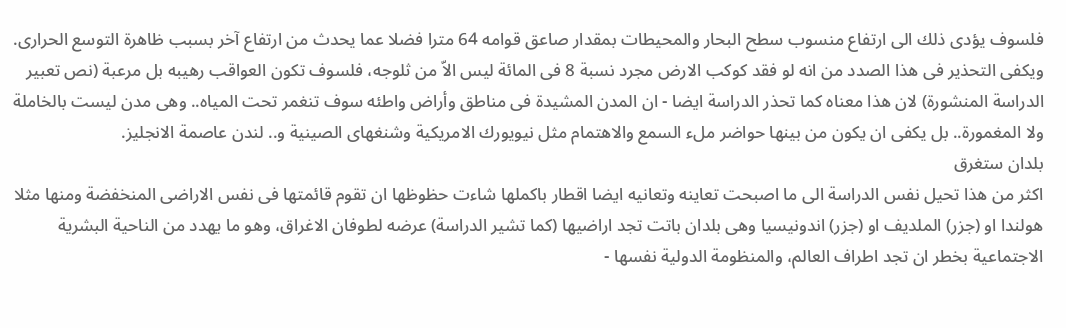فلسوف يؤدى ذلك الى ارتفاع منسوب سطح البحار والمحيطات بمقدار صاعق قوامه 64 مترا فضلا عما يحدث من ارتفاع آخر بسبب ظاهرة التوسع الحرارى.
ويكفى التحذير فى هذا الصدد من انه لو فقد كوكب الارض مجرد نسبة 8 فى المائة ليس الاّ من ثلوجه، فلسوف تكون العواقب رهيبه بل مرعبة (نص تعبير الدراسة المنشورة) لان هذا معناه كما تحذر الدراسة ايضا - ان المدن المشيدة فى مناطق وأراض واطئه سوف تنغمر تحت المياه.. وهى مدن ليست بالخاملة ولا المغمورة.. بل يكفى ان يكون من بينها حواضر ملء السمع والاهتمام مثل نيويورك الامريكية وشنغهاى الصينية و.. لندن عاصمة الانجليز.
بلدان ستغرق
اكثر من هذا تحيل نفس الدراسة الى ما اصبحت تعاينه وتعانيه ايضا اقطار باكملها شاءت حظوظها ان تقوم قائمتها فى نفس الاراضى المنخفضة ومنها مثلا هولندا او (جزر) الملديف او (جزر) اندونيسيا وهى بلدان باتت تجد اراضيها (كما تشير الدراسة) عرضه لطوفان الاغراق، وهو ما يهدد من الناحية البشرية الاجتماعية بخطر ان تجد اطراف العالم، والمنظومة الدولية نفسها -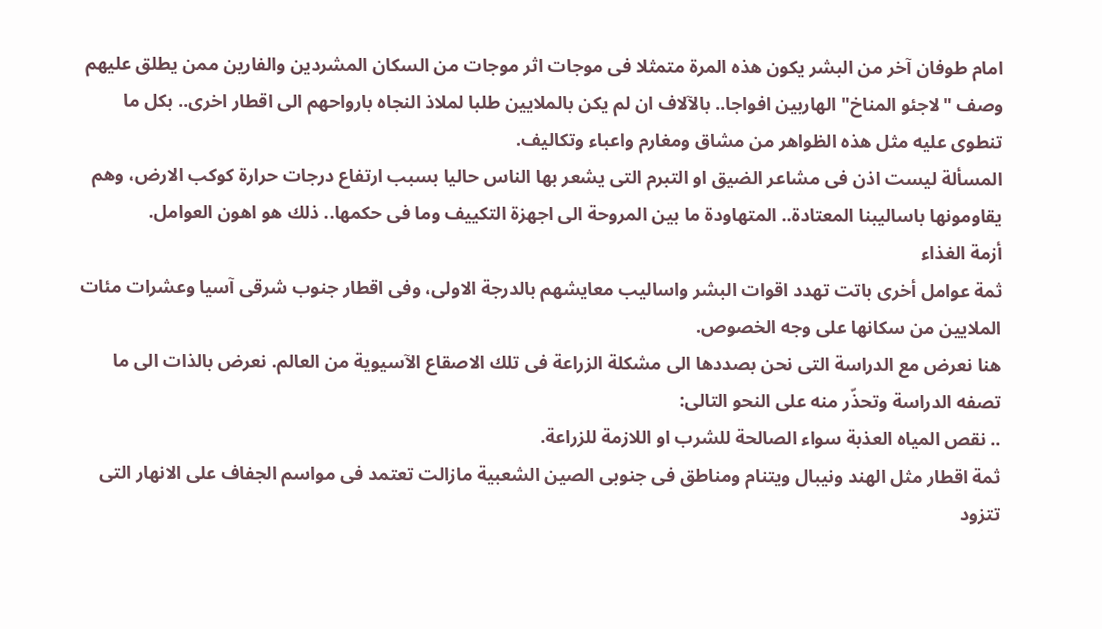امام طوفان آخر من البشر يكون هذه المرة متمثلا فى موجات اثر موجات من السكان المشردين والفارين ممن يطلق عليهم وصف "لاجئو المناخ" الهاربين افواجا.. بالآلاف ان لم يكن بالملايين طلبا لملاذ النجاه بارواحهم الى اقطار اخرى.. بكل ما تنطوى عليه مثل هذه الظواهر من مشاق ومغارم واعباء وتكاليف.
المسألة ليست اذن فى مشاعر الضيق او التبرم التى يشعر بها الناس حاليا بسبب ارتفاع درجات حرارة كوكب الارض، وهم يقاومونها باساليبنا المعتادة.. المتهاودة ما بين المروحة الى اجهزة التكييف وما فى حكمها.. ذلك هو اهون العوامل.
أزمة الغذاء
ثمة عوامل أخرى باتت تهدد اقوات البشر واساليب معايشهم بالدرجة الاولى، وفى اقطار جنوب شرقى آسيا وعشرات مئات الملايين من سكانها على وجه الخصوص.
هنا نعرض مع الدراسة التى نحن بصددها الى مشكلة الزراعة فى تلك الاصقاع الآسيوية من العالم. نعرض بالذات الى ما تصفه الدراسة وتحذّر منه على النحو التالى:
.. نقص المياه العذبة سواء الصالحة للشرب او اللازمة للزراعة.
ثمة اقطار مثل الهند ونيبال ويتنام ومناطق فى جنوبى الصين الشعبية مازالت تعتمد فى مواسم الجفاف على الانهار التى تتزود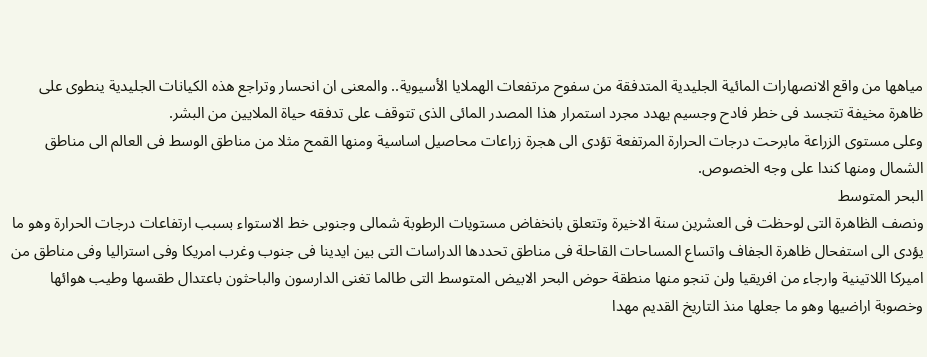مياهها من واقع الانصهارات المائية الجليدية المتدفقة من سفوح مرتفعات الهملايا الأسيوية.. والمعنى ان انحسار وتراجع هذه الكيانات الجليدية ينطوى على ظاهرة مخيفة تتجسد فى خطر فادح وجسيم يهدد مجرد استمرار هذا المصدر المائى الذى تتوقف على تدفقه حياة الملايين من البشر.
وعلى مستوى الزراعة مابرحت درجات الحرارة المرتفعة تؤدى الى هجرة زراعات محاصيل اساسية ومنها القمح مثلا من مناطق الوسط فى العالم الى مناطق الشمال ومنها كندا على وجه الخصوص.
البحر المتوسط
ونصف الظاهرة التى لوحظت فى العشرين سنة الاخيرة وتتعلق بانخفاض مستويات الرطوبة شمالى وجنوبى خط الاستواء بسبب ارتفاعات درجات الحرارة وهو ما يؤدى الى استفحال ظاهرة الجفاف واتساع المساحات القاحلة فى مناطق تحددها الدراسات التى بين ايدينا فى جنوب وغرب امريكا وفى استراليا وفى مناطق من اميركا اللاتينية وارجاء من افريقيا ولن تنجو منها منطقة حوض البحر الابيض المتوسط التى طالما تغنى الدارسون والباحثون باعتدال طقسها وطيب هوائها وخصوبة اراضيها وهو ما جعلها منذ التاريخ القديم مهدا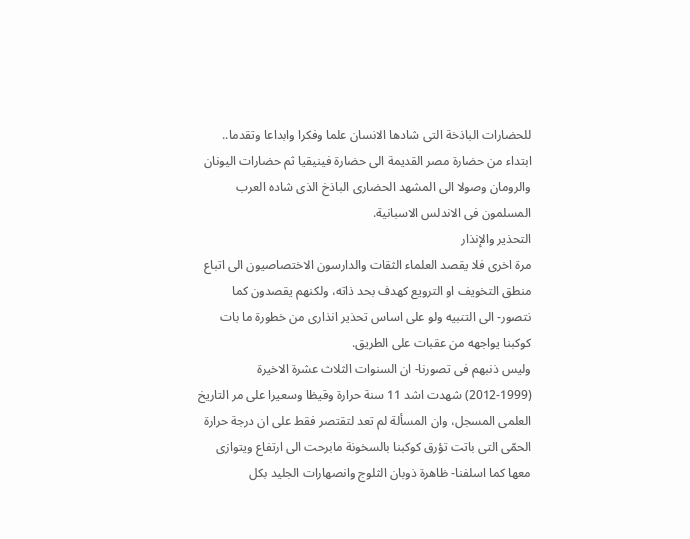للحضارات الباذخة التى شادها الانسان علما وفكرا وابداعا وتقدما.. ابتداء من حضارة مصر القديمة الى حضارة فينيقيا ثم حضارات اليونان والرومان وصولا الى المشهد الحضارى الباذخ الذى شاده العرب المسلمون فى الاندلس الاسبانية.
التحذير والإنذار
مرة اخرى فلا يقصد العلماء الثقات والدارسون الاختصاصيون الى اتباع منطق التخويف او الترويع كهدف بحد ذاته، ولكنهم يقصدون كما نتصور- الى التنبيه ولو على اساس تحذير انذارى من خطورة ما بات كوكبنا يواجهه من عقبات على الطريق.
وليس ذنبهم فى تصورنا- ان السنوات الثلاث عشرة الاخيرة (1999-2012) شهدت اشد 11 سنة حرارة وقيظا وسعيرا على مر التاريخ العلمى المسجل، وان المسألة لم تعد لتقتصر فقط على ان درجة حرارة الحمّى التى باتت تؤرق كوكبنا بالسخونة مابرحت الى ارتفاع ويتوازى معها كما اسلفنا- ظاهرة ذوبان الثلوج وانصهارات الجليد بكل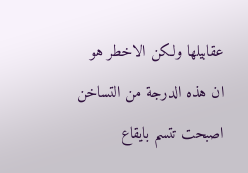عقابيلها ولكن الاخطر هو ان هذه الدرجة من التساخن اصبحت تتسم بايقاع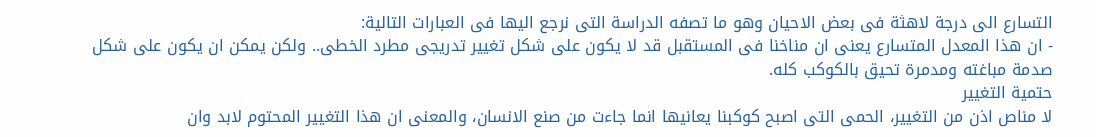التسارع الى درجة لاهثة فى بعض الاحيان وهو ما تصفه الدراسة التى نرجع اليها فى العبارات التالية:
- ان هذا المعدل المتسارع يعنى ان مناخنا فى المستقبل قد لا يكون على شكل تغيير تدريجى مطرد الخطى.. ولكن يمكن ان يكون على شكل صدمة مباغته ومدمرة تحيق بالكوكب كله.
حتمية التغيير
لا مناص اذن من التغيير، الحمى التى اصبح كوكبنا يعانيها انما جاءت من صنع الانسان، والمعنى ان هذا التغيير المحتوم لابد وان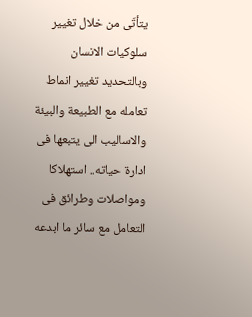يتأتّى من خلال تغيير سلوكيات الانسان وبالتحديد تغيير انماط تعامله مع الطبيعة والبيئة والاساليب الى يتبعها فى ادارة حياته.. استهلاكا ومواصلات وطرائق فى التعامل مع سائر ما ابدعه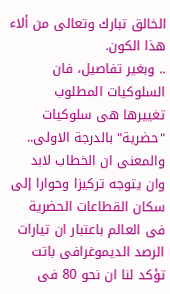الخالق تبارك وتعالى من ألاء هذا الكون.
.. وبغير تفاصيل، فان السلوكيات المطلوب تغييرها هى سلوكيات "حضرية" بالدرجة الاولى.. والمعنى ان الخطاب لابد وان يتوجه تركيزا وحوارا إلى سكان القطاعات الحضرية فى العالم باعتبار ان تيارات الرصد الديموغرافى باتت تؤكد لنا ان نحو 80 فى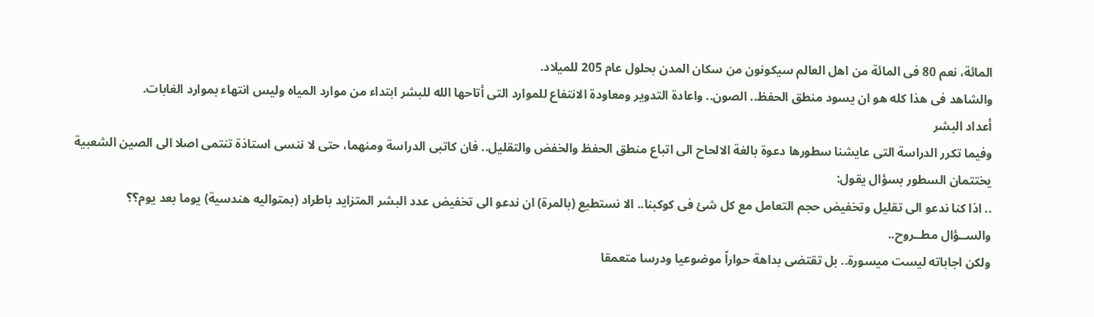المائة، نعم 80 فى المائة من اهل العالم سيكونون من سكان المدن بحلول عام 205 للميلاد.
والشاهد فى هذا كله هو ان يسود منطق الحفظ.. الصون.. واعادة التدوير ومعاودة الانتفاع للموارد التى أتاحها الله للبشر ابتداء من موارد المياه وليس انتهاء بموارد الغابات.
أعداد البشر
وفيما تكرر الدراسة التى عايشنا سطورها دعوة بالغة الالحاح الى اتباع منطق الحفظ والخفض والتقليل.. فان كاتبى الدراسة ومنهما، حتى لا ننسى استاذة تنتمى اصلا الى الصين الشعبية يختتمان السطور بسؤال يقول:
.. اذا كنا ندعو الى تقليل وتخفيض حجم التعامل مع كل شئ فى كوكبنا.. الا نستطيع (بالمرة) ان ندعو الى تخفيض عدد البشر المتزايد باطراد (بمتواليه هندسية) يوما بعد يوم؟؟
والســؤال مطــروح..
ولكن اجاباته ليست ميسورة.. بل تقتضى بداهة حواراً موضوعيا ودرسا متعمقا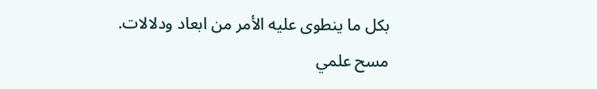بكل ما ينطوى عليه الأمر من ابعاد ودلالات.
مسح علمي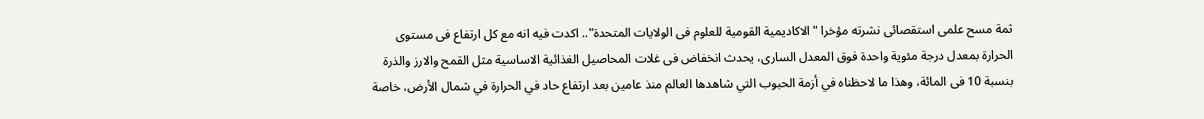ثمة مسح علمى استقصائى نشرته مؤخرا "الاكاديمية القومية للعلوم فى الولايات المتحدة".. اكدت فيه انه مع كل ارتفاع فى مستوى الحرارة بمعدل درجة مئوية واحدة فوق المعدل السارى، يحدث انخفاض فى غلات المحاصيل الغذائية الاساسية مثل القمح والارز والذرة بنسبة 10 فى المائة، وهذا ما لاحظناه في أزمة الحبوب التي شاهدها العالم منذ عامين بعد ارتفاع حاد في الحرارة في شمال الأرض، خاصة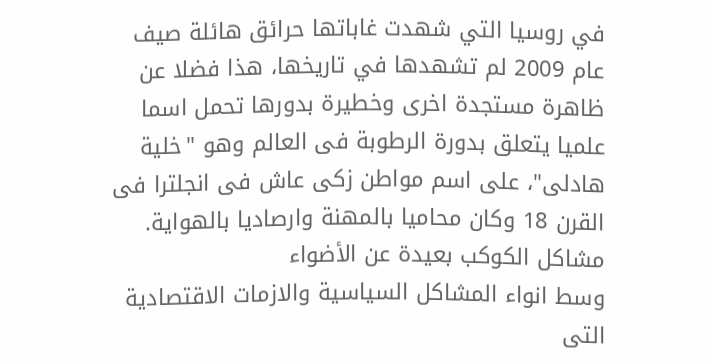في روسيا التي شهدت غاباتها حرائق هائلة صيف عام 2009 لم تشهدها في تاريخها، هذا فضلا عن ظاهرة مستجدة اخرى وخطيرة بدورها تحمل اسما علميا يتعلق بدورة الرطوبة فى العالم وهو "خلية هادلى"، على اسم مواطن زكى عاش فى انجلترا فى القرن 18 وكان محاميا بالمهنة وارصاديا بالهواية.
مشاكل الكوكب بعيدة عن الأضواء
وسط انواء المشاكل السياسية والازمات الاقتصادية التى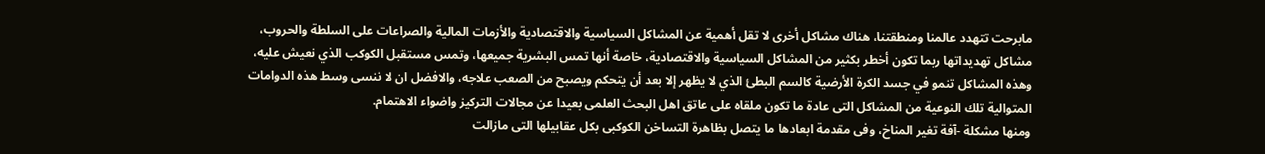مابرحت تتهدد عالمنا ومنطقتنا، هناك مشاكل أخرى لا تقل أهمية عن المشاكل السياسية والاقتصادية والأزمات المالية والصراعات على السلطة والحروب، مشاكل تهديداتها ربما تكون أخطر بكثير من المشاكل السياسية والاقتصادية، خاصة أنها تمس البشرية جميعها، وتمس مستقبل الكوكب الذي نعيش عليه، وهذه المشاكل تنمو في جسد الكرة الأرضية كالسم البطئ الذي لا يظهر إلا بعد أن يتحكم ويصبح من الصعب علاجه، والافضل ان لا ننسى وسط هذه الدوامات المتوالية تلك النوعية من المشاكل التى عادة ما تكون ملقاه على عاتق اهل البحث العلمى بعيدا عن مجالات التركيز واضواء الاهتمام.
ومنها مشكلة -آفة تغير المناخ، وفى مقدمة ابعادها ما يتصل بظاهرة التساخن الكوكبى بكل عقابيلها التى مازالت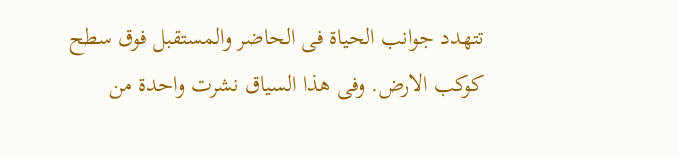تتهدد جوانب الحياة فى الحاضر والمستقبل فوق سطح كوكب الارض. وفى هذا السياق نشرت واحدة من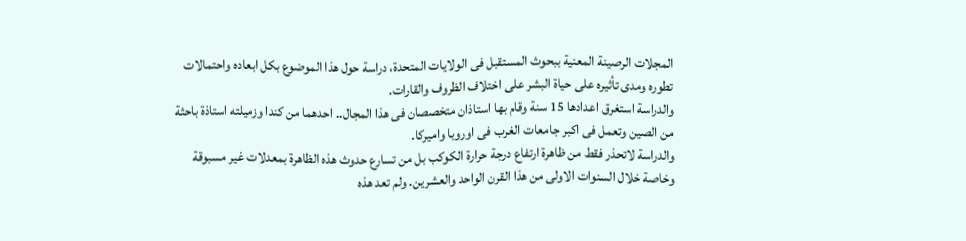المجلات الرصينة المعنية ببحوث المستقبل فى الولايات المتحدة، دراسة حول هذا الموضوع بكل ابعاده واحتمالات تطوره ومدى تأثيره على حياة البشر على اختلاف الظروف والقارات.
والدراسة استغرق اعدادها 15 سنة وقام بها استاذان متخصصان فى هذا المجال.. احدهما من كندا وزميلته استاذة باحثة من الصين وتعمل فى اكبر جامعات الغرب فى اوروبا واميركا.
والدراسة لاتحذر فقط من ظاهرة ارتفاع درجة حرارة الكوكب بل من تسارع حدوث هذه الظاهرة بمعدلات غير مسبوقة وخاصة خلال السنوات الاولى من هذا القرن الواحد والعشرين. ولم تعد هذه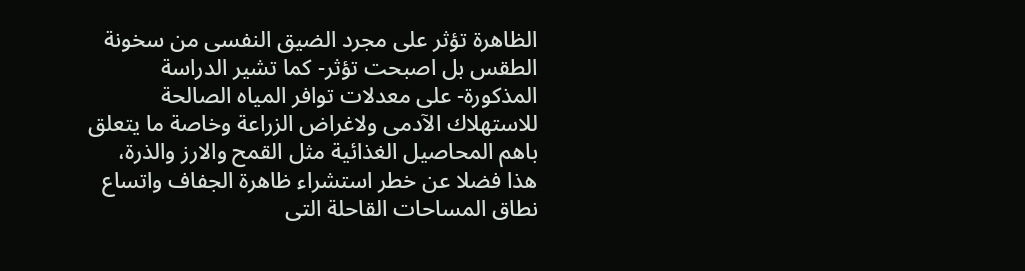الظاهرة تؤثر على مجرد الضيق النفسى من سخونة الطقس بل اصبحت تؤثر- كما تشير الدراسة المذكورة- على معدلات توافر المياه الصالحة للاستهلاك الآدمى ولاغراض الزراعة وخاصة ما يتعلق باهم المحاصيل الغذائية مثل القمح والارز والذرة، هذا فضلا عن خطر استشراء ظاهرة الجفاف واتساع نطاق المساحات القاحلة التى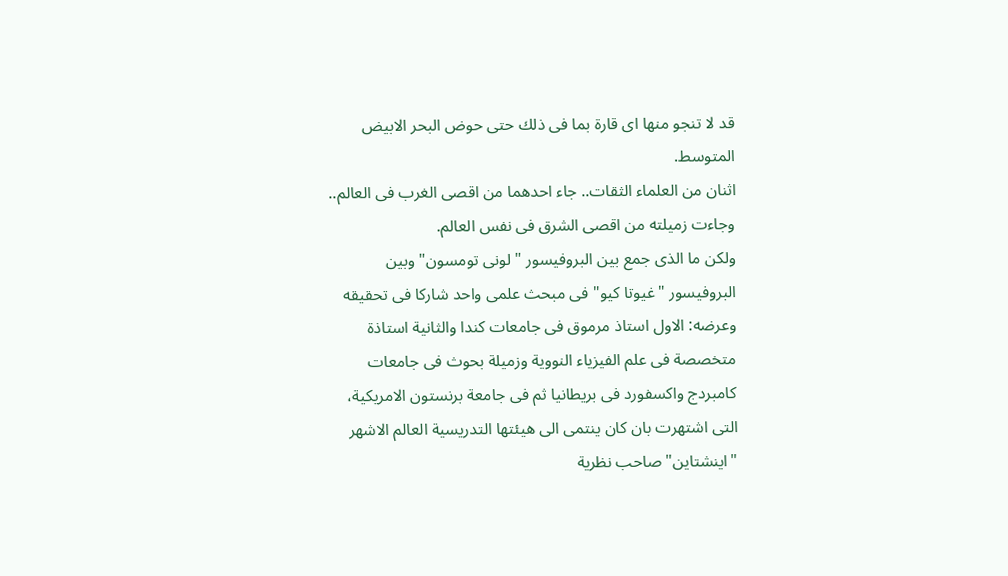قد لا تنجو منها اى قارة بما فى ذلك حتى حوض البحر الابيض المتوسط.
اثنان من العلماء الثقات.. جاء احدهما من اقصى الغرب فى العالم.. وجاءت زميلته من اقصى الشرق فى نفس العالم.
ولكن ما الذى جمع بين البروفيسور "لونى تومسون" وبين البروفيسور "غيوتا كيو" فى مبحث علمى واحد شاركا فى تحقيقه وعرضه: الاول استاذ مرموق فى جامعات كندا والثانية استاذة متخصصة فى علم الفيزياء النووية وزميلة بحوث فى جامعات كامبردج واكسفورد فى بريطانيا ثم فى جامعة برنستون الامريكية، التى اشتهرت بان كان ينتمى الى هيئتها التدريسية العالم الاشهر "اينشتاين" صاحب نظرية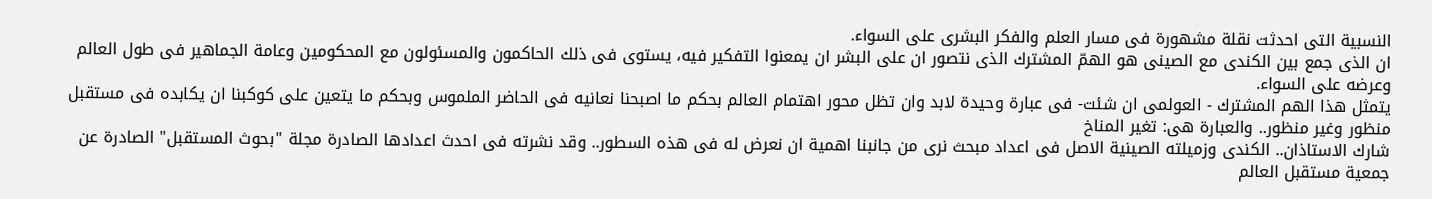النسبية التى احدثت نقلة مشهورة فى مسار العلم والفكر البشرى على السواء.
ان الذى جمع بين الكندى مع الصينى هو الهمّ المشترك الذى نتصور ان على البشر ان يمعنوا التفكير فيه، يستوى فى ذلك الحاكمون والمسئولون مع المحكومين وعامة الجماهير فى طول العالم وعرضه على السواء.
يتمثل هذا الهم المشترك - العولمى ان شئت- فى عبارة وحيدة لابد وان تظل محور اهتمام العالم بحكم ما اصبحنا نعانيه فى الحاضر الملموس وبحكم ما يتعين على كوكبنا ان يكابده فى مستقبل منظور وغير منظور.. والعبارة هى: تغير المناخ
شارك الاستاذان.. الكندى وزميلته الصينية الاصل فى اعداد مبحث نرى من جانبنا اهمية ان نعرض له فى هذه السطور.. وقد نشرته فى احدث اعدادها الصادرة مجلة "بحوث المستقبل" الصادرة عن جمعية مستقبل العالم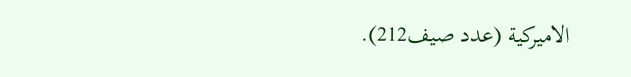الاميركية (عدد صيف212).